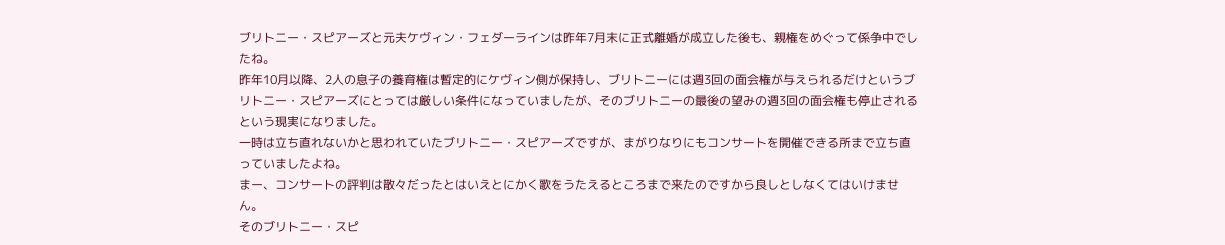ブリトニー・スピアーズと元夫ケヴィン・フェダーラインは昨年7月末に正式離婚が成立した後も、親権をめぐって係争中でしたね。
昨年10月以降、2人の息子の養育権は暫定的にケヴィン側が保持し、ブリトニーには週3回の面会権が与えられるだけというブリトニー・スピアーズにとっては厳しい条件になっていましたが、そのブリトニーの最後の望みの週3回の面会権も停止されるという現実になりました。
一時は立ち直れないかと思われていたブリトニー・スピアーズですが、まがりなりにもコンサートを開催できる所まで立ち直っていましたよね。
まー、コンサートの評判は散々だったとはいえとにかく歌をうたえるところまで来たのですから良しとしなくてはいけません。
そのブリトニー・スピ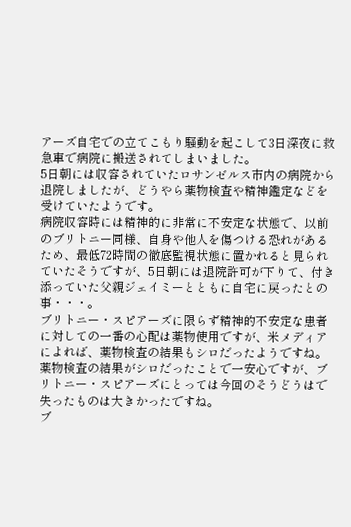アーズ自宅での立てこもり騒動を起こして3日深夜に救急車で病院に搬送されてしまいました。
5日朝には収容されていたロサンゼルス市内の病院から退院しましたが、どうやら薬物検査や精神鑑定などを受けていたようです。
病院収容時には精神的に非常に不安定な状態で、以前のブリトニー同様、自身や他人を傷つける恐れがあるため、最低72時間の徹底監視状態に置かれると見られていたそうですが、5日朝には退院許可が下りて、付き添っていた父親ジェイミーとともに自宅に戻ったとの事・・・。
ブリトニー・スピアーズに限らず精神的不安定な患者に対しての一番の心配は薬物使用ですが、米メディアによれば、薬物検査の結果もシロだったようですね。
薬物検査の結果がシロだったことで一安心ですが、ブリトニー・スピアーズにとっては今回のそうどうはで失ったものは大きかったですね。
ブ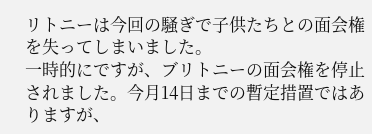リトニーは今回の騒ぎで子供たちとの面会権を失ってしまいました。
一時的にですが、ブリトニーの面会権を停止されました。今月14日までの暫定措置ではありますが、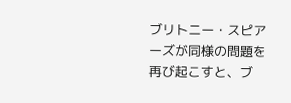ブリトニー・スピアーズが同様の問題を再び起こすと、ブ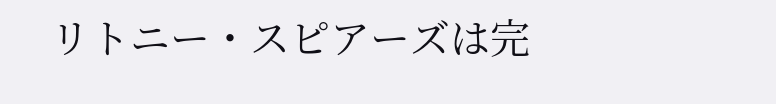リトニー・スピアーズは完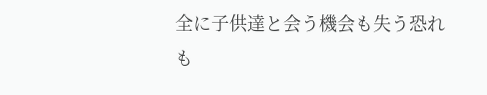全に子供達と会う機会も失う恐れも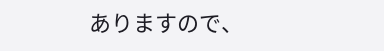ありますので、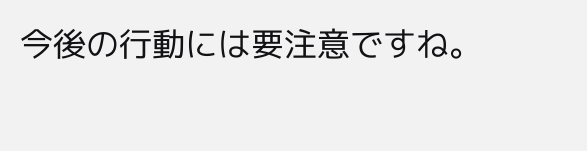今後の行動には要注意ですね。